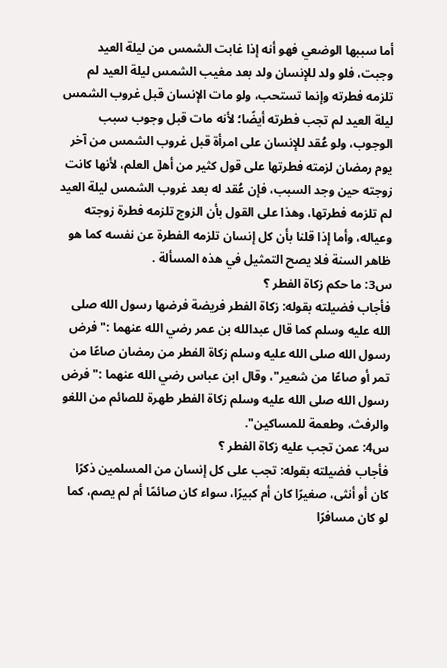أما سببها الوضعي فهو أنه إذا غابت الشمس من ليلة العيد وجبت، فلو ولد للإنسان ولد بعد مغيب الشمس ليلة العيد لم تلزمه فطرته وإنما تستحب، ولو مات الإنسان قبل غروب الشمس ليلة العيد لم تجب فطرته أيضًا؛ لأنه مات قبل وجوب سبب الوجوب، ولو عُقد للإنسان على امرأة قبل غروب الشمس من آخر يوم رمضان لزمته فطرتها على قول كثير من أهل العلم، لأنها كانت زوجته حين وجد السبب، فإن عُقد له بعد غروب الشمس ليلة العيد لم تلزمه فطرتها، وهذا على القول بأن الزوج تلزمه فطرة زوجته وعياله، وأما إذا قلنا بأن كل إنسان تلزمه الفطرة عن نفسه كما هو ظاهر السنة فلا يصح التمثيل في هذه المسألة .
س3: ما حكم زكاة الفطر ؟
فأجاب فضيلته بقوله: زكاة الفطر فريضة فرضها رسول الله صلى الله عليه وسلم كما قال عبدالله بن عمر رضي الله عنهما :"فرض رسول الله صلى الله عليه وسلم زكاة الفطر من رمضان صاعًا من تمر أو صاعًا من شعير"، وقال ابن عباس رضي الله عنهما :"فرض رسول الله صلى الله عليه وسلم زكاة الفطر طهرة للصائم من اللغو والرفث، وطعمة للمساكين".
س4: عمن تجب عليه زكاة الفطر ؟
فأجاب فضيلته بقوله: تجب على كل إنسان من المسلمين ذكرًا كان أو أنثى، صغيرًا كان أم كبيرًا، سواء كان صائمًا أم لم يصم، كما لو كان مسافرًا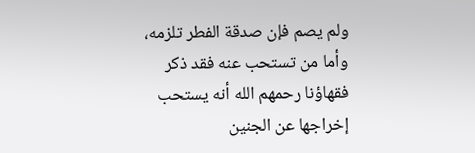ولم يصم فإن صدقة الفطر تلزمه، وأما من تستحب عنه فقد ذكر فقهاؤنا رحمهم الله أنه يستحب إخراجها عن الجنين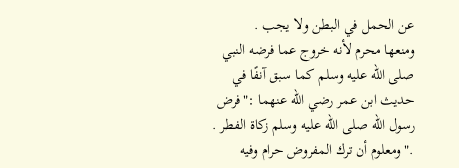عن الحمل في البطن ولا يجب .
ومنعها محرم لأنه خروج عما فرضه النبي صلى الله عليه وسلم كما سبق آنفًا في حديث ابن عمر رضي الله عنهما :"فرض رسول الله صلى الله عليه وسلم زكاة الفطر . ."ومعلوم أن ترك المفروض حرام وفيه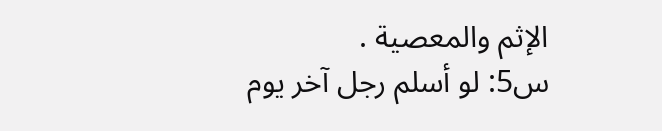الإثم والمعصية .
س5: لو أسلم رجل آخر يوم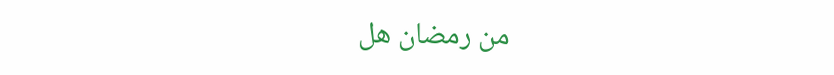من رمضان هل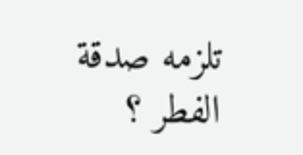تلزمه صدقة الفطر ؟